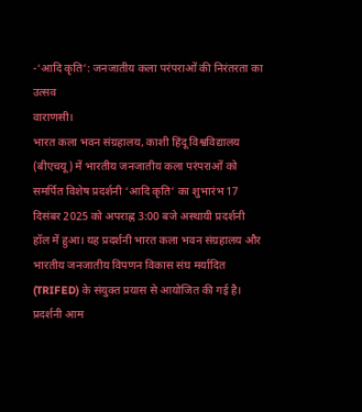-‘आदि कृति’: जनजातीय कला परंपराओं की निरंतरता का उत्सव
वाराणसी।
भारत कला भवन संग्रहालय, काशी हिंदू विश्वविद्यालय (बीएचयू) में भारतीय जनजातीय कला परंपराओं को समर्पित विशेष प्रदर्शनी ‘आदि कृति’ का शुभारंभ 17 दिसंबर 2025 को अपराह्न 3:00 बजे अस्थायी प्रदर्शनी हॉल में हुआ। यह प्रदर्शनी भारत कला भवन संग्रहालय और भारतीय जनजातीय विपणन विकास संघ मर्यादित (TRIFED) के संयुक्त प्रयास से आयोजित की गई है।
प्रदर्शनी आम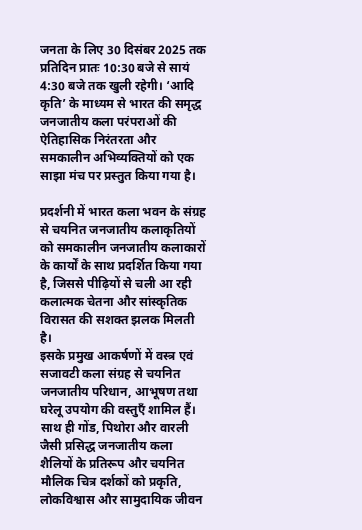जनता के लिए 30 दिसंबर 2025 तक प्रतिदिन प्रातः 10:30 बजे से सायं 4:30 बजे तक खुली रहेगी। ‘आदि कृति’ के माध्यम से भारत की समृद्ध जनजातीय कला परंपराओं की ऐतिहासिक निरंतरता और समकालीन अभिव्यक्तियों को एक साझा मंच पर प्रस्तुत किया गया है।

प्रदर्शनी में भारत कला भवन के संग्रह से चयनित जनजातीय कलाकृतियों को समकालीन जनजातीय कलाकारों के कार्यों के साथ प्रदर्शित किया गया है, जिससे पीढ़ियों से चली आ रही कलात्मक चेतना और सांस्कृतिक विरासत की सशक्त झलक मिलती है।
इसके प्रमुख आकर्षणों में वस्त्र एवं सजावटी कला संग्रह से चयनित जनजातीय परिधान, आभूषण तथा घरेलू उपयोग की वस्तुएँ शामिल हैं। साथ ही गोंड, पिथोरा और वारली जैसी प्रसिद्ध जनजातीय कला शैलियों के प्रतिरूप और चयनित मौलिक चित्र दर्शकों को प्रकृति, लोकविश्वास और सामुदायिक जीवन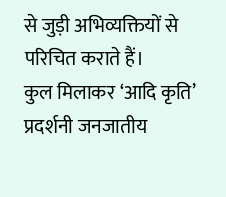से जुड़ी अभिव्यक्तियों से परिचित कराते हैं।
कुल मिलाकर ‘आदि कृति’ प्रदर्शनी जनजातीय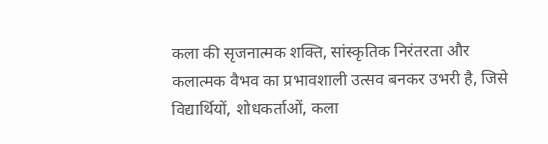कला की सृजनात्मक शक्ति, सांस्कृतिक निरंतरता और कलात्मक वैभव का प्रभावशाली उत्सव बनकर उभरी है, जिसे विद्यार्थियों, शोधकर्ताओं, कला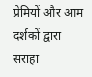प्रेमियों और आम दर्शकों द्वारा सराहा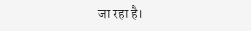जा रहा है।